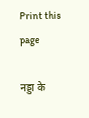Print this page

नड्डा के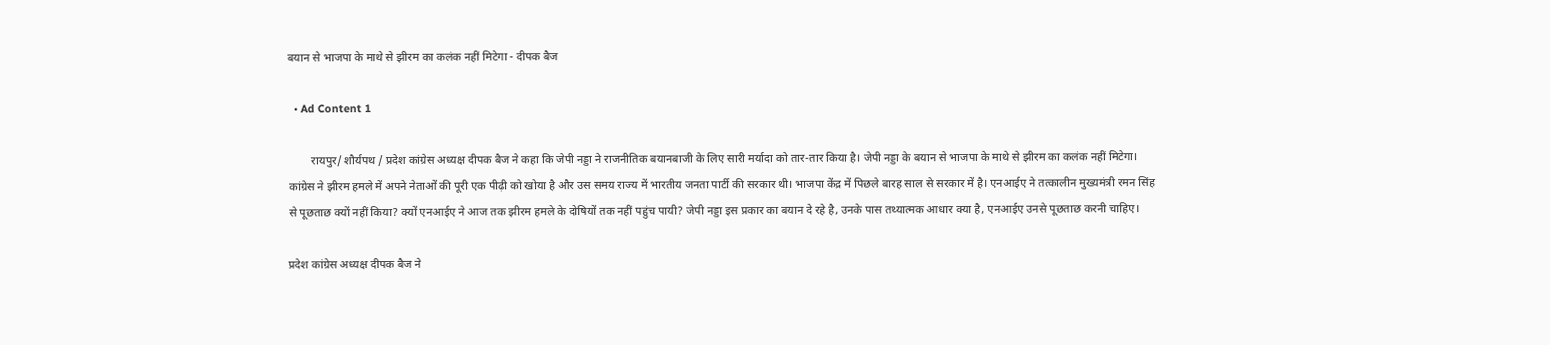बयान से भाजपा के माथे से झीरम का कलंक नहीं मिटेगा - दीपक बैज

  • Ad Content 1

        रायपुर/ शौर्यपथ / प्रदेश कांग्रेस अध्यक्ष दीपक बैज ने कहा कि जेपी नड्डा ने राजनीतिक बयानबाजी के लिए सारी मर्यादा को तार-तार किया है। जेपी नड्डा के बयान से भाजपा के माथे से झीरम का कलंक नहीं मिटेगा। कांग्रेस ने झीरम हमले में अपने नेताओं की पूरी एक पीढ़ी को खोया है और उस समय राज्य में भारतीय जनता पार्टी की सरकार थी। भाजपा केंद्र में पिछले बारह साल से सरकार में है। एनआईए ने तत्कालीन मुख्यमंत्री रमन सिंह से पूछताछ क्यों नहीं किया? क्यों एनआईए ने आज तक झीरम हमले के दोषियों तक नहीं पहुंच पायी? जेपी नड्डा इस प्रकार का बयान दे रहे है, उनके पास तथ्यात्मक आधार क्या है, एनआईए उनसे पूछताछ करनी चाहिए।

प्रदेश कांग्रेस अध्यक्ष दीपक बैज ने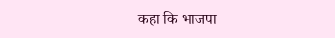कहा कि भाजपा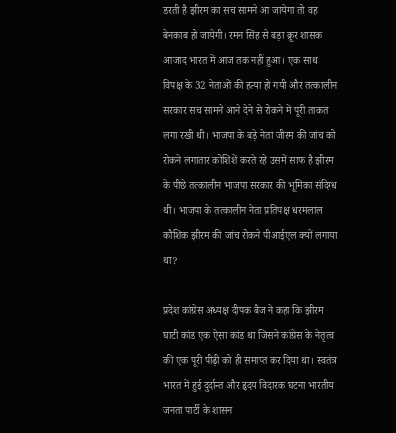डरती है झीरम का सच सामने आ जायेगा तो वह बेनकाब हो जायेगी। रमन सिंह से बड़ा क्रूर शासक आजाद भारत में आज तक नहीं हुआ। एक साथ विपक्ष के 32 नेताओं की हत्या हो गयी और तत्कालीन सरकार सच सामने आने देने से रोकने में पूरी ताकत लगा रखी थी। भाजपा के बड़े नेता जीरम की जांच को रोकने लगातार कोशिशें करते रहे उसमें साफ है झीरम के पीछे तत्कालीन भाजपा सरकार की भूमिका संदिग्ध थी। भाजपा के तत्कालीन नेता प्रतिपक्ष धरमलाल कौशिक झीरम की जांच रोकने पीआईएल क्यों लगाया था?

प्रदेश कांग्रेस अध्यक्ष दीपक बैज ने कहा कि झीरम घाटी कांड एक ऐसा कांड था जिसने कांग्रेस के नेतृत्व की एक पूरी पीढ़ी को ही समाप्त कर दिया था। स्वतंत्र भारत में हुई दुर्दान्त और हृदय विदारक घटना भारतीय जनता पार्टी के शासन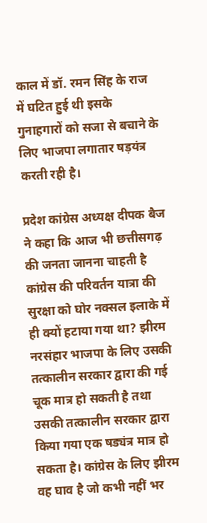काल में डॉ. रमन सिंह के राज में घटित हुई थी इसके गुनाहगारों को सजा से बचाने के लिए भाजपा लगातार षड़यंत्र करती रही है।

प्रदेश कांग्रेस अध्यक्ष दीपक बैज ने कहा कि आज भी छत्तीसगढ़ की जनता जानना चाहती है कांग्रेस की परिवर्तन यात्रा की सुरक्षा को घोर नक्सल इलाके में ही क्यों हटाया गया था? झीरम नरसंहार भाजपा के लिए उसकी तत्कालीन सरकार द्वारा की गई चूक मात्र हो सकती है तथा उसकी तत्कालीन सरकार द्वारा किया गया एक षड्यंत्र मात्र हो सकता है। कांग्रेस के लिए झीरम वह घाव है जो कभी नहीं भर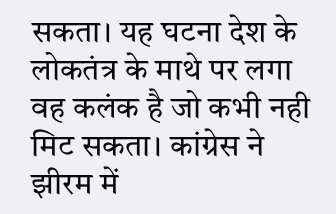सकता। यह घटना देश के लोकतंत्र के माथे पर लगा वह कलंक है जो कभी नही मिट सकता। कांग्रेस ने झीरम में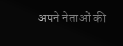अपने नेताओं की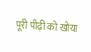पूरी पीढ़ी को खोया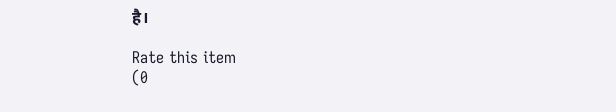है।

Rate this item
(0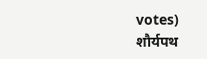votes)
शौर्यपथ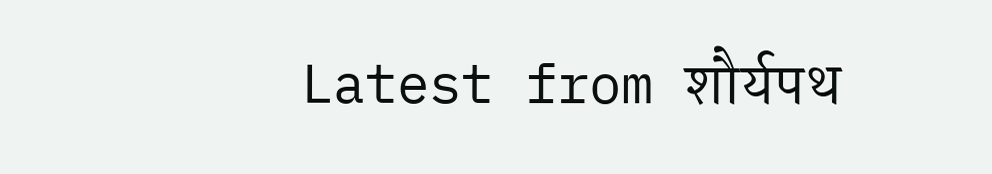Latest from शौर्यपथ